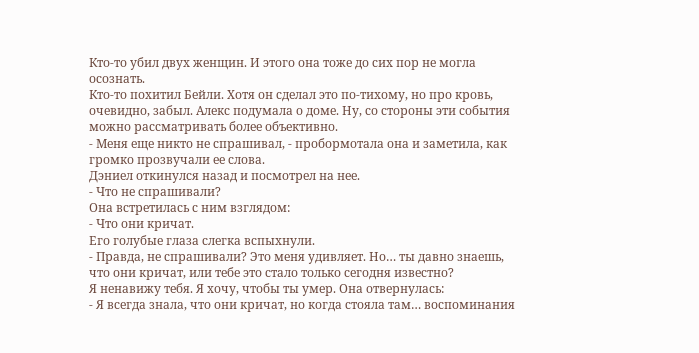Кто-то убил двух женщин. И этого она тоже до сих пор не могла осознать.
Кто-то похитил Бейли. Хотя он сделал это по-тихому, но про кровь, очевидно, забыл. Алекс подумала о доме. Ну, со стороны эти события можно рассматривать более объективно.
- Меня еще никто не спрашивал, - пробормотала она и заметила, как громко прозвучали ее слова.
Дэниел откинулся назад и посмотрел на нее.
- Что не спрашивали?
Она встретилась с ним взглядом:
- Что они кричат.
Его голубые глаза слегка вспыхнули.
- Правда, не спрашивали? Это меня удивляет. Но… ты давно знаешь, что они кричат, или тебе это стало только сегодня известно?
Я ненавижу тебя. Я хочу, чтобы ты умер. Она отвернулась:
- Я всегда знала, что они кричат, но когда стояла там… воспоминания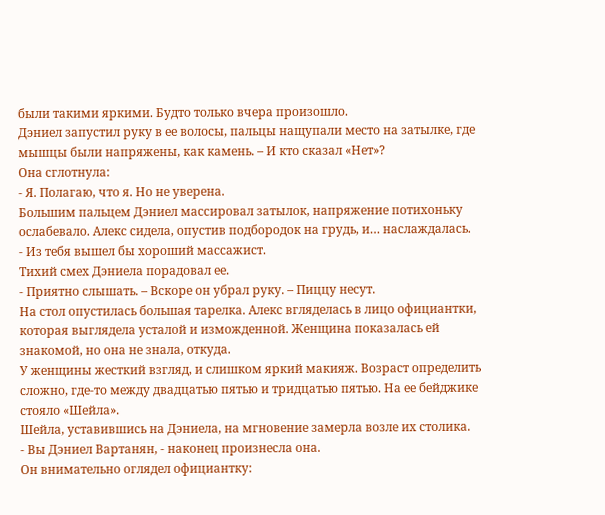были такими яркими. Будто только вчера произошло.
Дэниел запустил руку в ее волосы, пальцы нащупали место на затылке, где мышцы были напряжены, как камень. – И кто сказал «Нет»?
Она сглотнула:
- Я. Полагаю, что я. Но не уверена.
Большим пальцем Дэниел массировал затылок, напряжение потихоньку ослабевало. Алекс сидела, опустив подбородок на грудь, и… наслаждалась.
- Из тебя вышел бы хороший массажист.
Тихий смех Дэниела порадовал ее.
- Приятно слышать. – Вскоре он убрал руку. – Пиццу несут.
На стол опустилась большая тарелка. Алекс вгляделась в лицо официантки, которая выглядела усталой и изможденной. Женщина показалась ей знакомой, но она не знала, откуда.
У женщины жесткий взгляд, и слишком яркий макияж. Возраст определить сложно, где-то между двадцатью пятью и тридцатью пятью. На ее бейджике стояло «Шейла».
Шейла, уставившись на Дэниела, на мгновение замерла возле их столика.
- Вы Дэниел Вартанян, - наконец произнесла она.
Он внимательно оглядел официантку: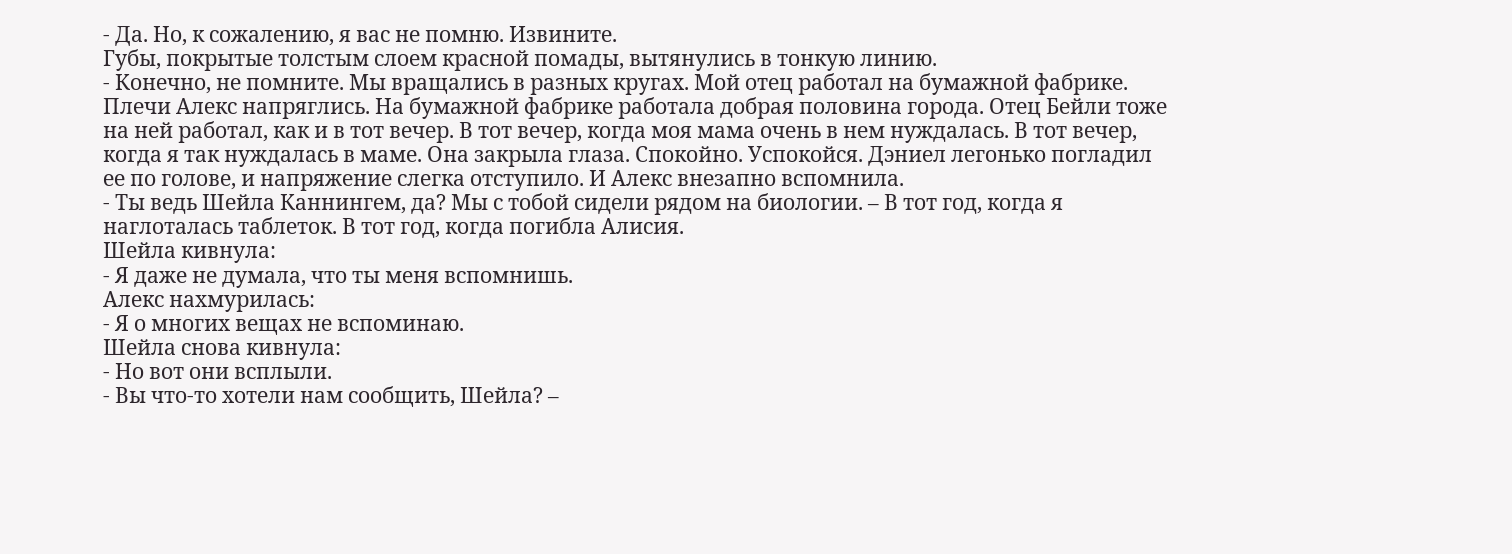- Да. Но, к сожалению, я вас не помню. Извините.
Губы, покрытые толстым слоем красной помады, вытянулись в тонкую линию.
- Конечно, не помните. Мы вращались в разных кругах. Мой отец работал на бумажной фабрике.
Плечи Алекс напряглись. На бумажной фабрике работала добрая половина города. Отец Бейли тоже на ней работал, как и в тот вечер. В тот вечер, когда моя мама очень в нем нуждалась. В тот вечер, когда я так нуждалась в маме. Она закрыла глаза. Спокойно. Успокойся. Дэниел легонько погладил ее по голове, и напряжение слегка отступило. И Алекс внезапно вспомнила.
- Ты ведь Шейла Каннингем, да? Мы с тобой сидели рядом на биологии. – В тот год, когда я наглоталась таблеток. В тот год, когда погибла Алисия.
Шейла кивнула:
- Я даже не думала, что ты меня вспомнишь.
Алекс нахмурилась:
- Я о многих вещах не вспоминаю.
Шейла снова кивнула:
- Но вот они всплыли.
- Вы что-то хотели нам сообщить, Шейла? –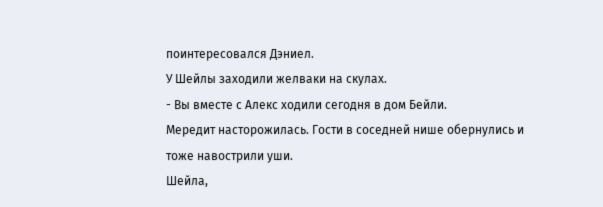поинтересовался Дэниел.
У Шейлы заходили желваки на скулах.
- Вы вместе с Алекс ходили сегодня в дом Бейли.
Мередит насторожилась. Гости в соседней нише обернулись и тоже навострили уши.
Шейла,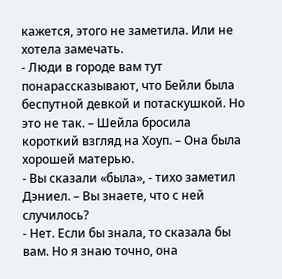кажется, этого не заметила. Или не хотела замечать.
- Люди в городе вам тут понарассказывают, что Бейли была беспутной девкой и потаскушкой. Но это не так. – Шейла бросила короткий взгляд на Хоуп. – Она была хорошей матерью.
- Вы сказали «была», - тихо заметил Дэниел. – Вы знаете, что с ней случилось?
- Нет. Если бы знала, то сказала бы вам. Но я знаю точно, она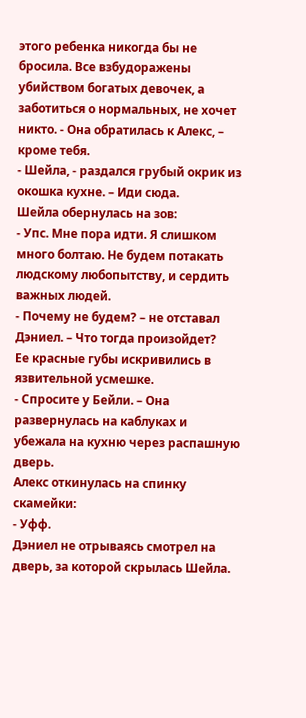этого ребенка никогда бы не бросила. Все взбудоражены убийством богатых девочек, а заботиться о нормальных, не хочет никто. - Она обратилась к Алекс, – кроме тебя.
- Шейла, - раздался грубый окрик из окошка кухне. – Иди сюда.
Шейла обернулась на зов:
- Упс. Мне пора идти. Я слишком много болтаю. Не будем потакать людскому любопытству, и сердить важных людей.
- Почему не будем? – не отставал Дэниел. – Что тогда произойдет?
Ее красные губы искривились в язвительной усмешке.
- Спросите у Бейли. – Она развернулась на каблуках и убежала на кухню через распашную дверь.
Алекс откинулась на спинку скамейки:
- Уфф.
Дэниел не отрываясь смотрел на дверь, за которой скрылась Шейла.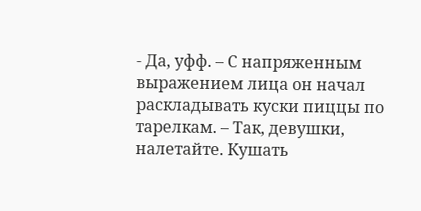- Да, уфф. – С напряженным выражением лица он начал раскладывать куски пиццы по тарелкам. – Так, девушки, налетайте. Кушать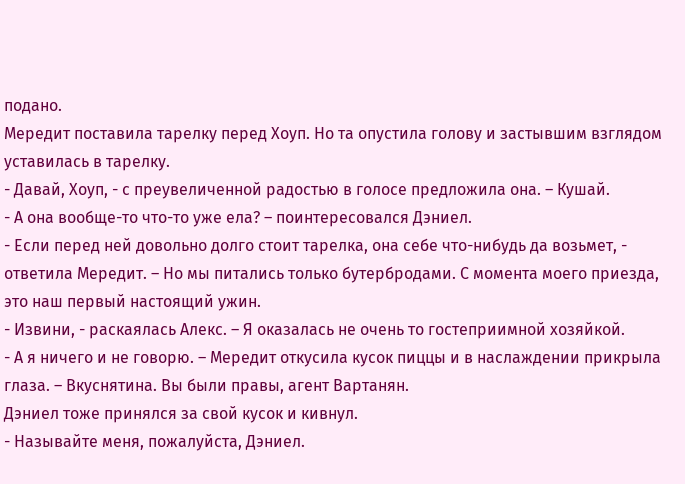подано.
Мередит поставила тарелку перед Хоуп. Но та опустила голову и застывшим взглядом уставилась в тарелку.
- Давай, Хоуп, - с преувеличенной радостью в голосе предложила она. – Кушай.
- А она вообще-то что-то уже ела? – поинтересовался Дэниел.
- Если перед ней довольно долго стоит тарелка, она себе что-нибудь да возьмет, - ответила Мередит. – Но мы питались только бутербродами. С момента моего приезда, это наш первый настоящий ужин.
- Извини, - раскаялась Алекс. – Я оказалась не очень то гостеприимной хозяйкой.
- А я ничего и не говорю. – Мередит откусила кусок пиццы и в наслаждении прикрыла глаза. – Вкуснятина. Вы были правы, агент Вартанян.
Дэниел тоже принялся за свой кусок и кивнул.
- Называйте меня, пожалуйста, Дэниел.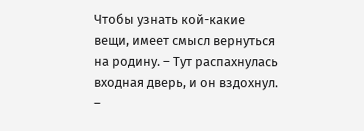Чтобы узнать кой-какие вещи, имеет смысл вернуться на родину. – Тут распахнулась входная дверь, и он вздохнул. –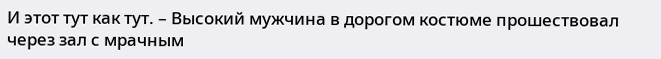И этот тут как тут. – Высокий мужчина в дорогом костюме прошествовал через зал с мрачным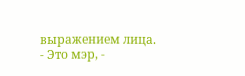выражением лица.
- Это мэр, -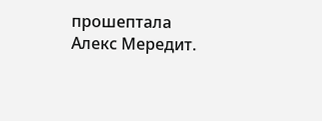прошептала Алекс Мередит.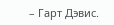– Гарт Дэвис.